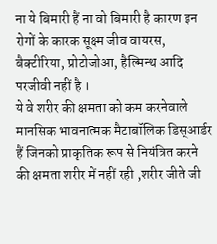ना ये बिमारी हैं ना वो बिमारी है कारण इन रोगों के कारक सूक्ष्म जीव वायरस, बैक्टीरिया, प्रोटोजोआ, हैल्मिन्थ आदि परजीवी नहीं है ।
ये वे शरीर की क्षमता को कम करनेवाले मानसिक भावनात्मक मैटाबॉलिक डिस्आर्डर हैं जिनको प्राकृतिक रूप से नियंत्रित करने की क्षमता शरीर में नहीं रही ,शरीर जीते जी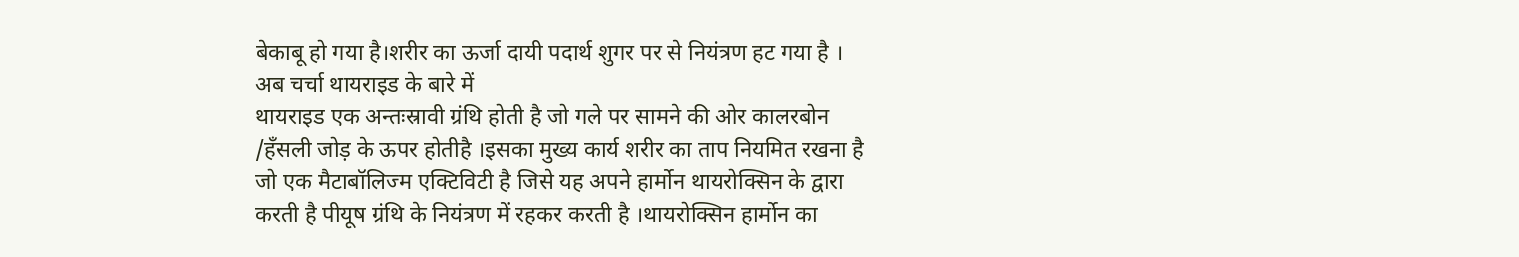बेकाबू हो गया है।शरीर का ऊर्जा दायी पदार्थ शुगर पर से नियंत्रण हट गया है ।
अब चर्चा थायराइड के बारे में
थायराइड एक अन्तःस्रावी ग्रंथि होती है जो गले पर सामने की ओर कालरबोन /हँसली जोड़ के ऊपर होतीहै ।इसका मुख्य कार्य शरीर का ताप नियमित रखना है जो एक मैटाबॉलिज्म एक्टिविटी है जिसे यह अपने हार्मोन थायरोक्सिन के द्वारा करती है पीयूष ग्रंथि के नियंत्रण में रहकर करती है ।थायरोक्सिन हार्मोन का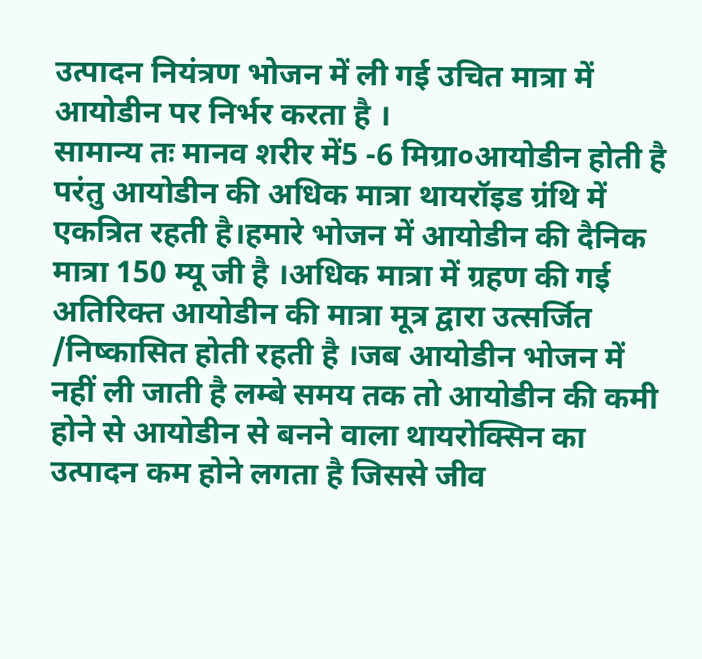उत्पादन नियंत्रण भोजन में ली गई उचित मात्रा में आयोडीन पर निर्भर करता है ।
सामान्य तः मानव शरीर में5 -6 मिग्रा०आयोडीन होती है परंतु आयोडीन की अधिक मात्रा थायरॉइड ग्रंथि में एकत्रित रहती है।हमारे भोजन में आयोडीन की दैनिक मात्रा 150 म्यू जी है ।अधिक मात्रा में ग्रहण की गई अतिरिक्त आयोडीन की मात्रा मूत्र द्वारा उत्सर्जित /निष्कासित होती रहती है ।जब आयोडीन भोजन में नहीं ली जाती है लम्बे समय तक तो आयोडीन की कमी होने से आयोडीन से बनने वाला थायरोक्सिन का उत्पादन कम होने लगता है जिससे जीव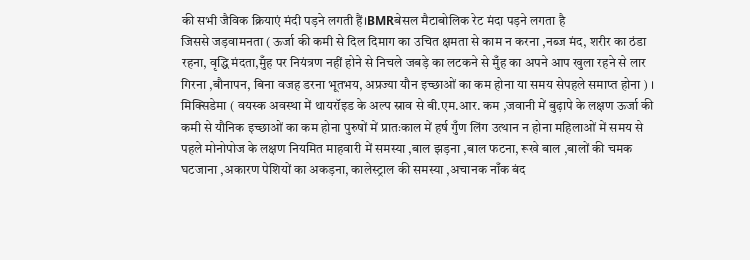की सभी जैविक क्रियाएं मंदी पड़ने लगती हैं।BMRबेसल मैटाबोलिक रेट मंदा पड़ने लगता है
जिससे जड़वामनता ( ऊर्जा की कमी से दिल दिमाग का उचित क्षमता से काम न करना ,नब्ज मंद, शरीर का ठंडा रहना, वृद्धि मंदता,मुँह पर नियंत्रण नहीं होने से निचले जबड़े का लटकने से मुँह का अपने आप खुला रहने से लार गिरना ,बौनापन, बिना वजह डरना भूतभय, अप्रज्या यौन इच्छाओं का कम होना या समय सेपहले समाप्त होना ) । मिक्सिडेमा ( वयस्क अवस्था में थायरॉइड के अल्प स्राव से बी.एम.आर. कम ,जवानी में बुढ़ापे के लक्षण ऊर्जा की कमी से यौनिक इच्छाओं का कम होना पुरुषों में प्रातःकाल में हर्ष गुँण लिंग उत्थान न होना महिलाओं में समय से पहले मोनोपोज के लक्षण नियमित माहवारी में समस्या ,बाल झड़ना ,बाल फटना, रूखे बाल ,बालों की चमक घटजाना ,अकारण पेशियों का अकड़ना, कालेस्ट्राल की समस्या ,अचानक नाँक बंद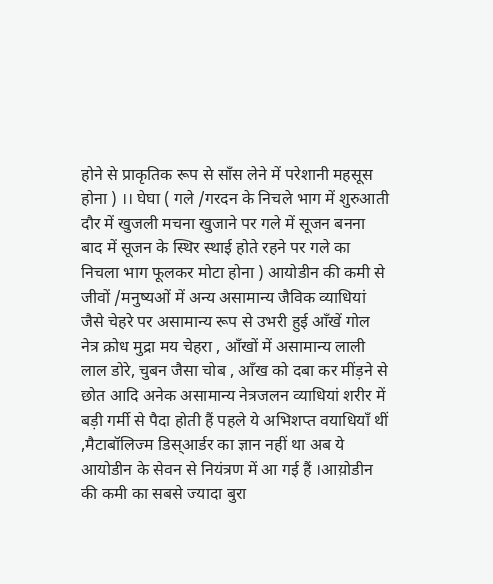होने से प्राकृतिक रूप से साँस लेने में परेशानी महसूस होना ) ।। घेघा ( गले /गरदन के निचले भाग में शुरुआती दौर में खुजली मचना खुजाने पर गले में सूजन बनना बाद में सूजन के स्थिर स्थाई होते रहने पर गले का निचला भाग फूलकर मोटा होना ) आयोडीन की कमी से जीवों /मनुष्यओं में अन्य असामान्य जैविक व्याधियां जैसे चेहरे पर असामान्य रूप से उभरी हुई आँखें गोल नेत्र क्रोध मुद्रा मय चेहरा , आँखों में असामान्य लाली लाल डोरे, चुबन जैसा चोब , आँख को दबा कर मींड़ने से छोत आदि अनेक असामान्य नेत्रजलन व्याधियां शरीर में बड़ी गर्मी से पैदा होती हैं पहले ये अभिशप्त वयाधियाँ थीं ,मैटाबॉलिज्म डिस्आर्डर का ज्ञान नहीं था अब ये आयोडीन के सेवन से नियंत्रण में आ गई हैं ।आय़ोडीन की कमी का सबसे ज्यादा बुरा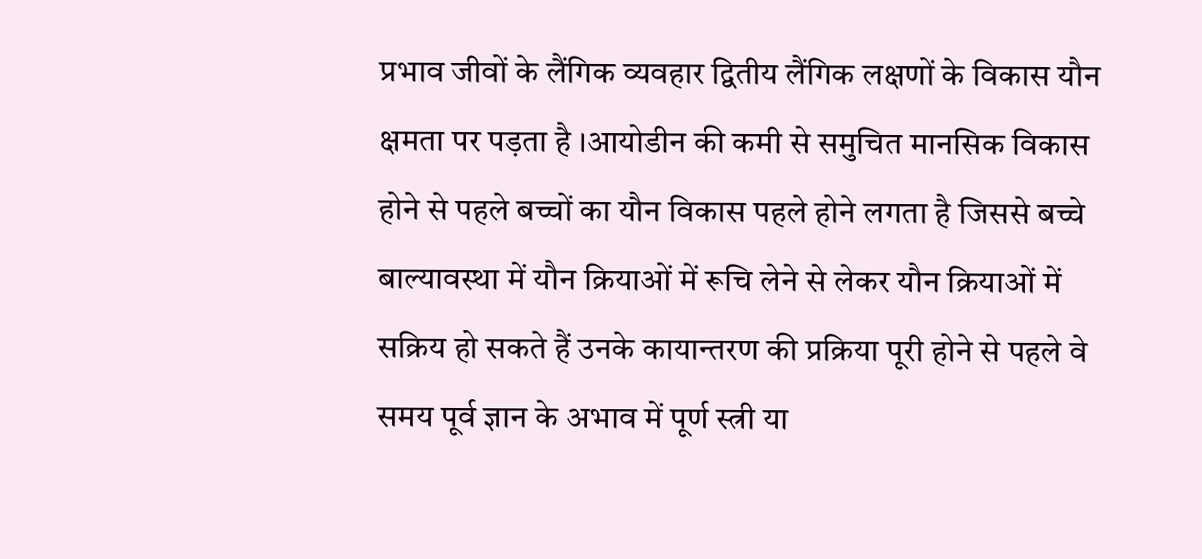प्रभाव जीवों के लैंगिक व्यवहार द्वितीय लैंगिक लक्षणों के विकास यौन क्षमता पर पड़ता है ।आयोडीन की कमी से समुचित मानसिक विकास होने से पहले बच्चों का यौन विकास पहले होने लगता है जिससे बच्चे बाल्यावस्था में यौन क्रियाओं में रूचि लेने से लेकर यौन क्रियाओं में सक्रिय हो सकते हैं उनके कायान्तरण की प्रक्रिया पूरी होने से पहले वे समय पूर्व ज्ञान के अभाव में पूर्ण स्त्री या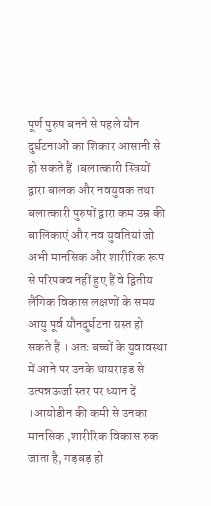पूर्ण पुरुष बनने से पहले यौन दुर्घटनाओं का शिकार आसानी से हो सकते हैं ।बलात्कारी स्त्रियों द्वारा बालक और नवयुवक तथा बलात्कारी पुरुषों द्वारा कम उम्र की बालिकाएं और नव युवतियां जो अभी मानसिक और शारीरिक रूप से परिपक्व नहीं हुए हैं वे द्वितीय लैंगिक विकास लक्षणों के समय आयु पूर्व यौनदुर्घटना ग्रस्त हो सकते हैं । अतः बच्चों के युवावस्था में आने पर उनके थायराइड से उत्पन्नऊर्जा स्तर पर ध्यान दें ।आयोडीन की कमी से उनका मानसिक ,शारीरिक विकास रुक जाता है, गड़बड़ हो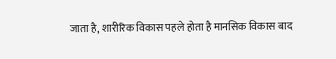जाता है, शारीरिक विकास पहले होता है मानसिक विकास बाद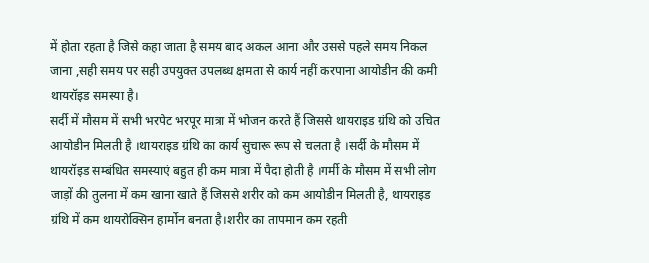में होता रहता है जिसे कहा जाता है समय बाद अकल आना और उससे पहले समय निकल जाना ,सही समय पर सही उपयुक्त उपलब्ध क्षमता से कार्य नहीं करपाना आयोडीन की कमी थायरॉइड समस्या है।
सर्दी में मौसम में सभी भरपेट भरपूर मात्रा में भोजन करते हैं जिससे थायराइड ग्रंथि को उचित आयोडीन मिलती है ।थायराइड ग्रंथि का कार्य सुचारू रूप से चलता है ।सर्दी के मौसम में थायरॉइड सम्बंधित समस्याएं बहुत ही कम मात्रा में पैदा होती है ।गर्मी के मौसम में सभी लोग जाड़ों की तुलना में कम खाना खाते हैं जिससे शरीर को कम आयोडीन मिलती है, थायराइड ग्रंथि में कम थायरोक्सिन हार्मोन बनता है।शरीर का तापमान कम रहती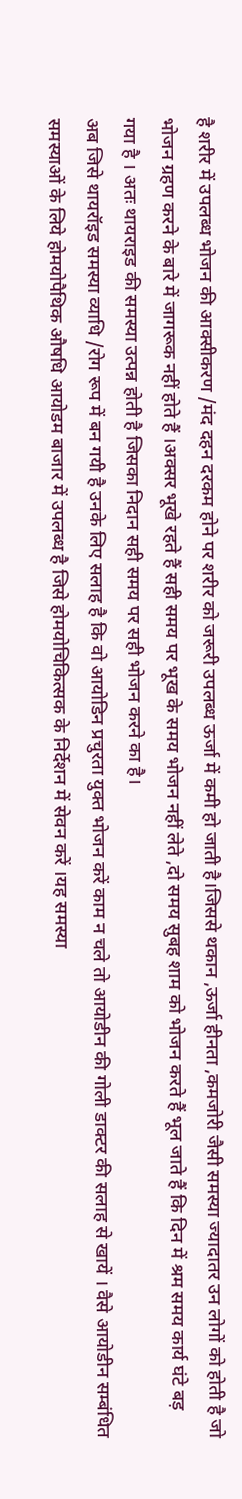है शरीर में उपलब्ध भोजन की आक्सीकरण /मंद दहन दरकम होने पर शरीर को जरूरी उपलब्ध ऊर्जा में कमी हो जाती है।जिससे थकान ,ऊर्जा हीनता ,कमजोरी जैसी समस्या ज्यादातर उन लोगों को होती है जो भोजन ग्रहण करने के बारे में जागरूक नहीं होते हैं ।अक्सर भूखे रहते हैं सही समय पर भूख के समय भोजन नहीं लेते ,दो समय सुबह शाम को भोजन करते हैं भूल जाते हैं कि दिन में श्रम समय कार्य घंटे बड़ गया है । अतः थायराइड की समस्या उत्पन्न होती है जिसका निदान सही समय पर सही भोजन करने का है।
अब जिसे थायरॉइड समस्या व्याधि /रोग रूप में बन गयी है उनके लिए सलाह है कि वो आयोडिन प्रचुरता युक्त भोजन करें काम न चले तो आयोडीन की गोली डाक्टर की सलाह से खायें । वैसे आयोडीन सम्बंधित समस्याओं के लिये होमयोपैथिक औषधि आयोडम बाजार में उपलब्ध है जिसे होमयोचिकित्सक के निर्देशन में सेवन करें ।यह समस्या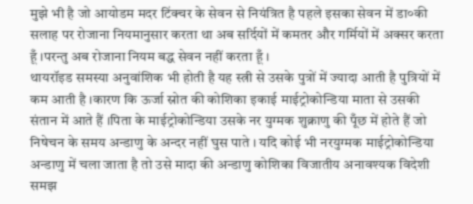मुझे भी है जो आयोडम मदर टिंक्चर के सेवन से नियंत्रित है पहले इसका सेवन में डा०की सलाह पर रोजाना नियमानुसार करता था अब सर्दियों में कमतर और गर्मियों में अक्सर करता हूँ ।परन्तु अब रोजाना नियम बद्ध सेवन नहीं करता हूँ ।
थायरॉइड समस्या अनुवांशिक भी होती है यह स्त्री से उसके पुत्रों में ज्यादा आती है पुत्रियों में कम आती है ।कारण कि ऊर्जा स्रोत की कोशिका इकाई माईट्रोकोन्डिया माता से उसकी संतान में आते हैं ।पिता के माईट्रोकोन्डिया उसके नर युग्मक शुक्राणु की पूँछ में होते हैं जो निषेचन के समय अन्डाणु के अन्दर नहीं घुस पाते । यदि कोई भी नरयुग्मक माईट्रोकोन्डिया अन्डाणु में चला जाता है तो उसे मादा की अन्डाणु कोशिका विजातीय अनावश्यक विदेशी समझ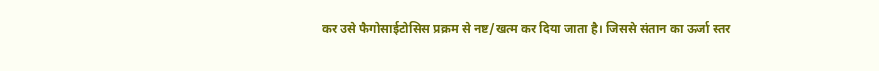कर उसे फैगोसाईटोसिस प्रक्रम से नष्ट/खत्म कर दिया जाता है। जिससे संतान का ऊर्जा स्तर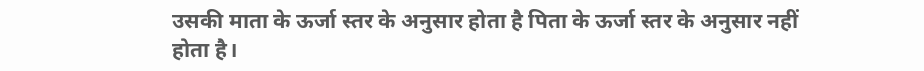उसकी माता के ऊर्जा स्तर के अनुसार होता है पिता के ऊर्जा स्तर के अनुसार नहीं होता है।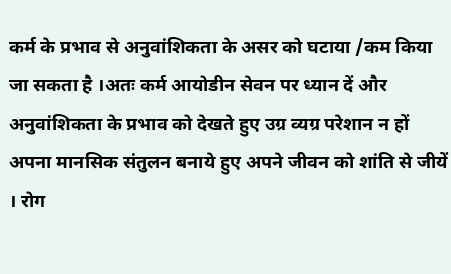कर्म के प्रभाव से अनुवांशिकता के असर को घटाया /कम किया जा सकता है ।अतः कर्म आयोडीन सेवन पर ध्यान दें और अनुवांशिकता के प्रभाव को देखते हुए उग्र व्यग्र परेशान न हों अपना मानसिक संतुलन बनाये हुए अपने जीवन को शांति से जीयें । रोग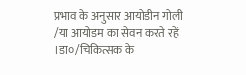प्रभाव के अनुसार आयोडीन गोली /या आयोडम का सेवन करते रहें ।डा०/चिकित्सक के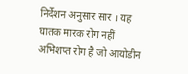निर्देशन अनुसार सार । यह घातक मारक रोग नहीं अभिशप्त रोग है जो आयोडीन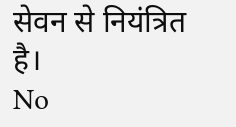सेवन से नियंत्रित है।
No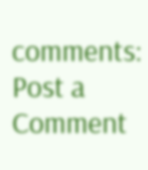comments:
Post a Comment